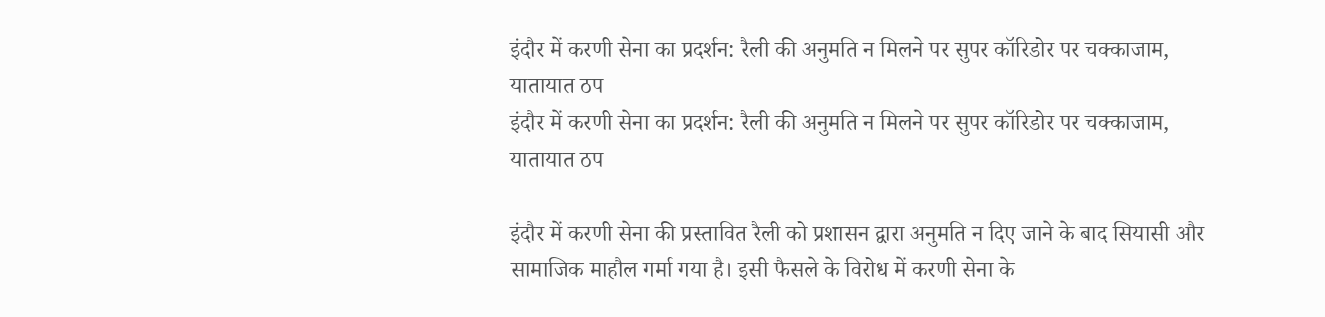इंदौर में करणी सेना का प्रदर्शन: रैली की अनुमति न मिलने पर सुपर कॉरिडोर पर चक्काजाम, यातायात ठप
इंदौर में करणी सेना का प्रदर्शन: रैली की अनुमति न मिलने पर सुपर कॉरिडोर पर चक्काजाम, यातायात ठप

इंदौर में करणी सेना की प्रस्तावित रैली को प्रशासन द्वारा अनुमति न दिए जाने के बाद सियासी और सामाजिक माहौल गर्मा गया है। इसी फैसले के विरोध में करणी सेना के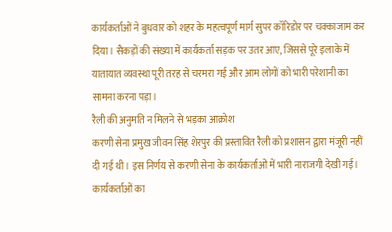कार्यकर्ताओं ने बुधवार को शहर के महत्वपूर्ण मार्ग सुपर कॉरिडोर पर चक्काजाम कर दिया। सैकड़ों की संख्या में कार्यकर्ता सड़क पर उतर आए, जिससे पूरे इलाके में यातायात व्यवस्था पूरी तरह से चरमरा गई और आम लोगों को भारी परेशानी का सामना करना पड़ा।
रैली की अनुमति न मिलने से भड़का आक्रोश
करणी सेना प्रमुख जीवन सिंह शेरपुर की प्रस्तावित रैली को प्रशासन द्वारा मंजूरी नहीं दी गई थी। इस निर्णय से करणी सेना के कार्यकर्ताओं में भारी नाराजगी देखी गई। कार्यकर्ताओं का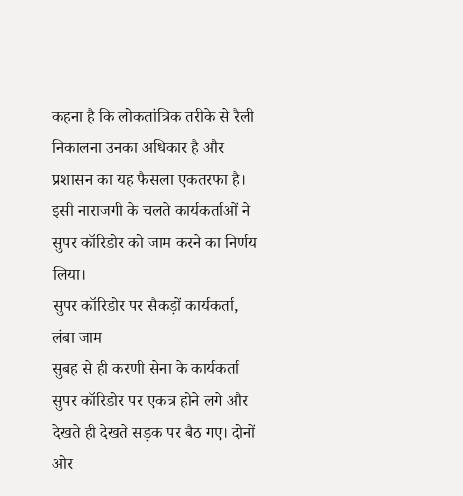कहना है कि लोकतांत्रिक तरीके से रैली निकालना उनका अधिकार है और प्रशासन का यह फैसला एकतरफा है। इसी नाराजगी के चलते कार्यकर्ताओं ने सुपर कॉरिडोर को जाम करने का निर्णय लिया।
सुपर कॉरिडोर पर सैकड़ों कार्यकर्ता, लंबा जाम
सुबह से ही करणी सेना के कार्यकर्ता सुपर कॉरिडोर पर एकत्र होने लगे और देखते ही देखते सड़क पर बैठ गए। दोनों ओर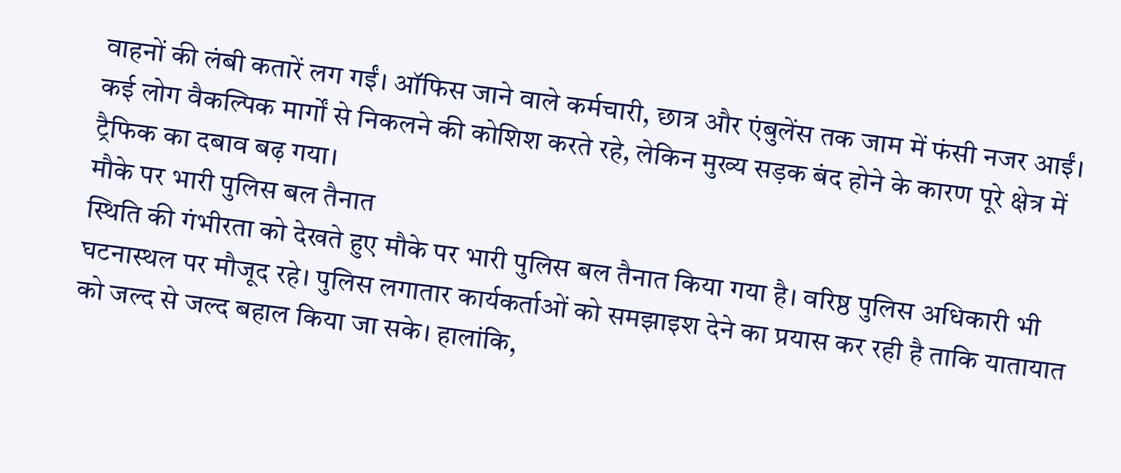वाहनों की लंबी कतारें लग गईं। ऑफिस जाने वाले कर्मचारी, छात्र और एंबुलेंस तक जाम में फंसी नजर आईं। कई लोग वैकल्पिक मार्गों से निकलने की कोशिश करते रहे, लेकिन मुख्य सड़क बंद होने के कारण पूरे क्षेत्र में ट्रैफिक का दबाव बढ़ गया।
मौके पर भारी पुलिस बल तैनात
स्थिति की गंभीरता को देखते हुए मौके पर भारी पुलिस बल तैनात किया गया है। वरिष्ठ पुलिस अधिकारी भी घटनास्थल पर मौजूद रहे। पुलिस लगातार कार्यकर्ताओं को समझाइश देने का प्रयास कर रही है ताकि यातायात को जल्द से जल्द बहाल किया जा सके। हालांकि,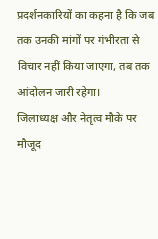प्रदर्शनकारियों का कहना है कि जब तक उनकी मांगों पर गंभीरता से विचार नहीं किया जाएगा, तब तक आंदोलन जारी रहेगा।
जिलाध्यक्ष और नेतृत्व मौके पर मौजूद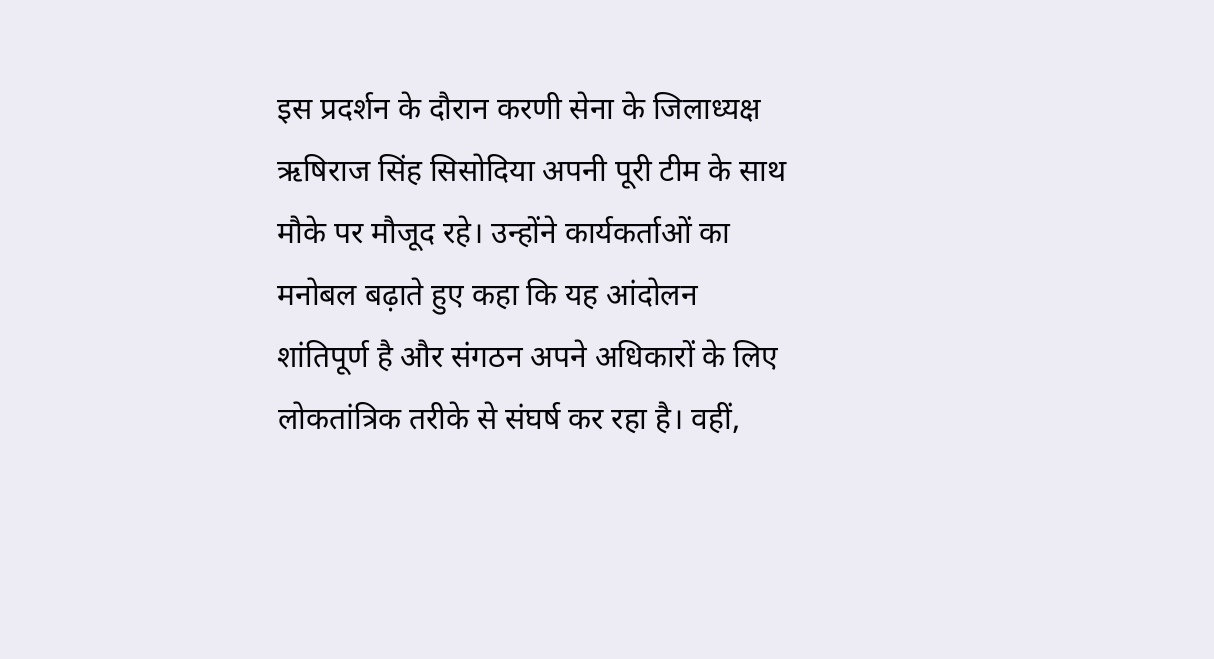इस प्रदर्शन के दौरान करणी सेना के जिलाध्यक्ष ऋषिराज सिंह सिसोदिया अपनी पूरी टीम के साथ मौके पर मौजूद रहे। उन्होंने कार्यकर्ताओं का मनोबल बढ़ाते हुए कहा कि यह आंदोलन शांतिपूर्ण है और संगठन अपने अधिकारों के लिए लोकतांत्रिक तरीके से संघर्ष कर रहा है। वहीं,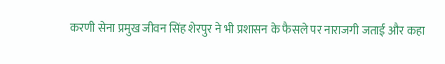करणी सेना प्रमुख जीवन सिंह शेरपुर ने भी प्रशासन के फैसले पर नाराजगी जताई और कहा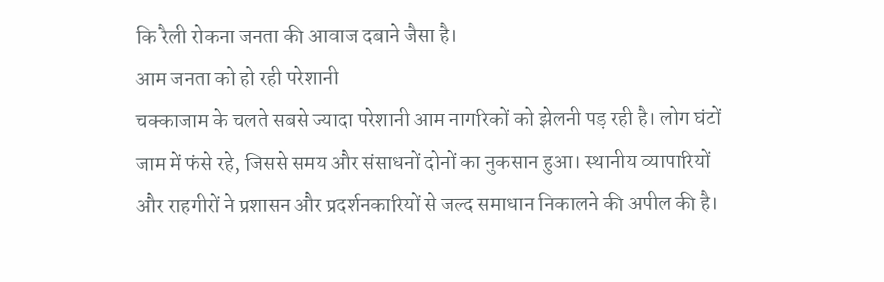कि रैली रोकना जनता की आवाज दबाने जैसा है।
आम जनता को हो रही परेशानी
चक्काजाम के चलते सबसे ज्यादा परेशानी आम नागरिकों को झेलनी पड़ रही है। लोग घंटों जाम में फंसे रहे, जिससे समय और संसाधनों दोनों का नुकसान हुआ। स्थानीय व्यापारियों और राहगीरों ने प्रशासन और प्रदर्शनकारियों से जल्द समाधान निकालने की अपील की है।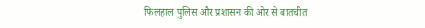फिलहाल पुलिस और प्रशासन की ओर से बातचीत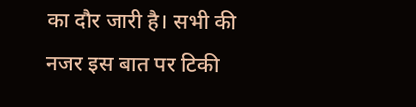का दौर जारी है। सभी की नजर इस बात पर टिकी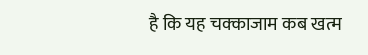है कि यह चक्काजाम कब खत्म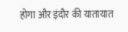होगा और इंदौर की यातायात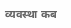व्यवस्था कब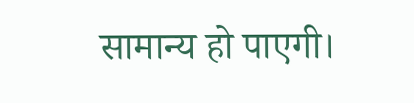सामान्य हो पाएगी।